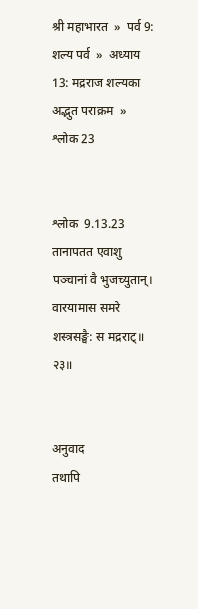श्री महाभारत  »  पर्व 9: शल्य पर्व  »  अध्याय 13: मद्रराज शल्यका अद्भुत पराक्रम  »  श्लोक 23


श्लोक  9.13.23
तानापतत एवाशु पञ्चानां वै भुजच्युतान्।
वारयामास समरे शस्त्रसङ्घै: स मद्रराट्॥ २३॥


अनुवाद
तथापि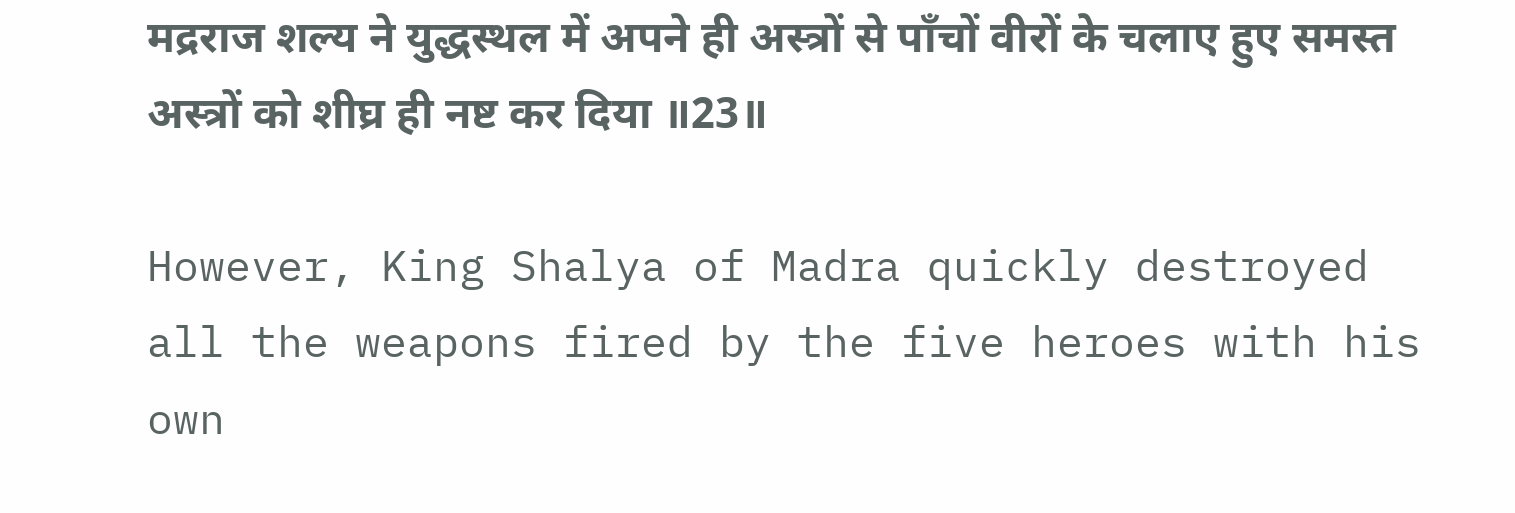मद्रराज शल्य ने युद्धस्थल में अपने ही अस्त्रों से पाँचों वीरों के चलाए हुए समस्त अस्त्रों को शीघ्र ही नष्ट कर दिया ॥23॥

However, King Shalya of Madra quickly destroyed all the weapons fired by the five heroes with his own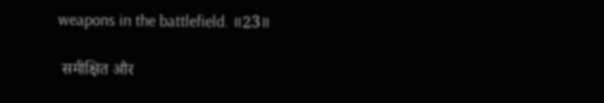weapons in the battlefield. ॥23॥

 समीक्षित और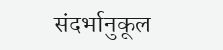संदर्भानुकूल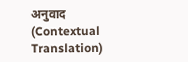अनुवाद (Contextual Translation)